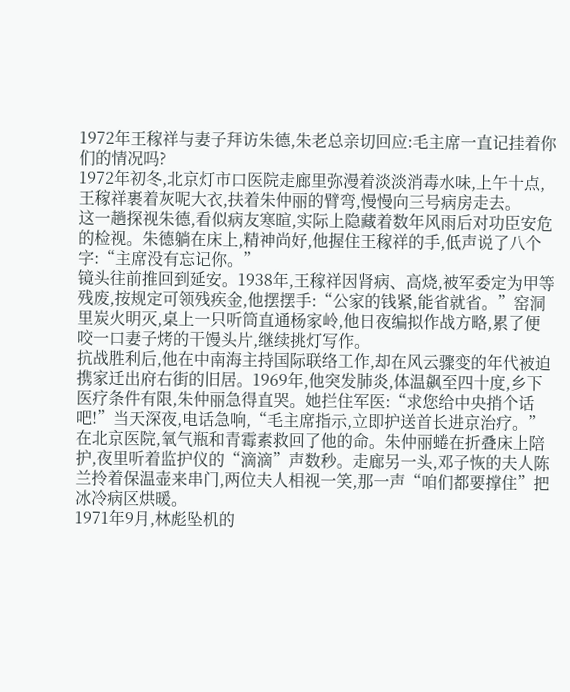1972年王稼祥与妻子拜访朱德,朱老总亲切回应:毛主席一直记挂着你们的情况吗?
1972年初冬,北京灯市口医院走廊里弥漫着淡淡消毒水味,上午十点,王稼祥裹着灰呢大衣,扶着朱仲丽的臂弯,慢慢向三号病房走去。
这一趟探视朱德,看似病友寒暄,实际上隐藏着数年风雨后对功臣安危的检视。朱德躺在床上,精神尚好,他握住王稼祥的手,低声说了八个字:“主席没有忘记你。”
镜头往前推回到延安。1938年,王稼祥因肾病、高烧,被军委定为甲等残废,按规定可领残疾金,他摆摆手:“公家的钱紧,能省就省。”窑洞里炭火明灭,桌上一只听筒直通杨家岭,他日夜编拟作战方略,累了便咬一口妻子烤的干馒头片,继续挑灯写作。
抗战胜利后,他在中南海主持国际联络工作,却在风云骤变的年代被迫携家迁出府右街的旧居。1969年,他突发肺炎,体温飙至四十度,乡下医疗条件有限,朱仲丽急得直哭。她拦住军医:“求您给中央捎个话吧!”当天深夜,电话急响,“毛主席指示,立即护送首长进京治疗。”
在北京医院,氧气瓶和青霉素救回了他的命。朱仲丽蜷在折叠床上陪护,夜里听着监护仪的“滴滴”声数秒。走廊另一头,邓子恢的夫人陈兰拎着保温壶来串门,两位夫人相视一笑,那一声“咱们都要撑住”把冰冷病区烘暖。
1971年9月,林彪坠机的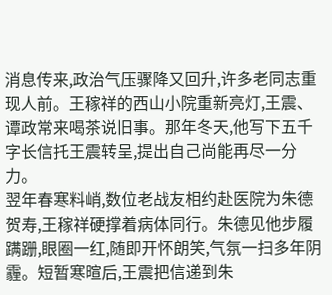消息传来,政治气压骤降又回升,许多老同志重现人前。王稼祥的西山小院重新亮灯,王震、谭政常来喝茶说旧事。那年冬天,他写下五千字长信托王震转呈,提出自己尚能再尽一分力。
翌年春寒料峭,数位老战友相约赴医院为朱德贺寿,王稼祥硬撑着病体同行。朱德见他步履蹒跚,眼圈一红,随即开怀朗笑,气氛一扫多年阴霾。短暂寒暄后,王震把信递到朱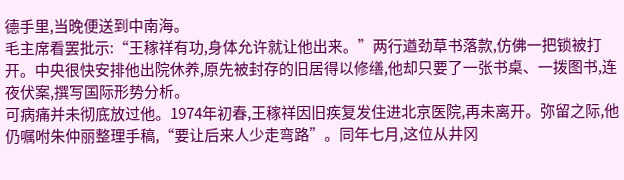德手里,当晚便送到中南海。
毛主席看罢批示:“王稼祥有功,身体允许就让他出来。”两行遒劲草书落款,仿佛一把锁被打开。中央很快安排他出院休养,原先被封存的旧居得以修缮,他却只要了一张书桌、一拨图书,连夜伏案,撰写国际形势分析。
可病痛并未彻底放过他。1974年初春,王稼祥因旧疾复发住进北京医院,再未离开。弥留之际,他仍嘱咐朱仲丽整理手稿,“要让后来人少走弯路”。同年七月,这位从井冈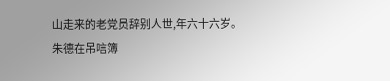山走来的老党员辞别人世,年六十六岁。
朱德在吊唁簿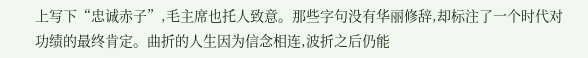上写下“忠诚赤子”,毛主席也托人致意。那些字句没有华丽修辞,却标注了一个时代对功绩的最终肯定。曲折的人生因为信念相连,波折之后仍能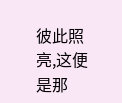彼此照亮,这便是那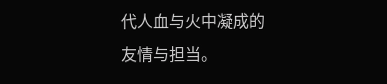代人血与火中凝成的友情与担当。